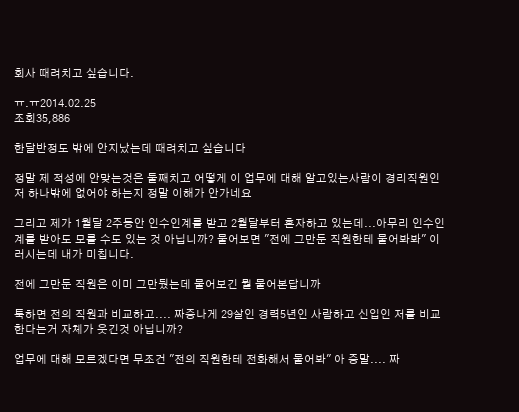회사 때려치고 싶습니다.

ㅠ.ㅠ2014.02.25
조회35,886

한달반정도 밖에 안지났는데 때려치고 싶습니다

정말 제 적성에 안맞는것은 둘째치고 어떻게 이 업무에 대해 알고있는사람이 경리직원인 저 하나밖에 없어야 하는지 정말 이해가 안가네요

그리고 제가 1월달 2주동안 인수인계를 받고 2월달부터 혼자하고 있는데...아무리 인수인계를 받아도 모를 수도 있는 것 아닙니까? 물어보면 "전에 그만둔 직원한테 물어봐봐" 이러시는데 내가 미칩니다.

전에 그만둔 직원은 이미 그만뒀는데 물어보긴 뭘 물어본답니까

툭하면 전의 직원과 비교하고.... 짜증나게 29살인 경력5년인 사람하고 신입인 저를 비교한다는거 자체가 웃긴것 아닙니까?

업무에 대해 모르겠다면 무조건 "전의 직원한테 전화해서 물어봐" 아 증말.... 짜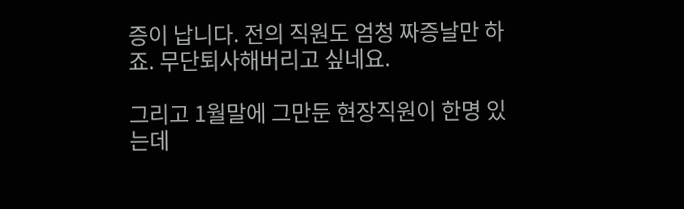증이 납니다. 전의 직원도 엄청 짜증날만 하죠. 무단퇴사해버리고 싶네요.

그리고 1월말에 그만둔 현장직원이 한명 있는데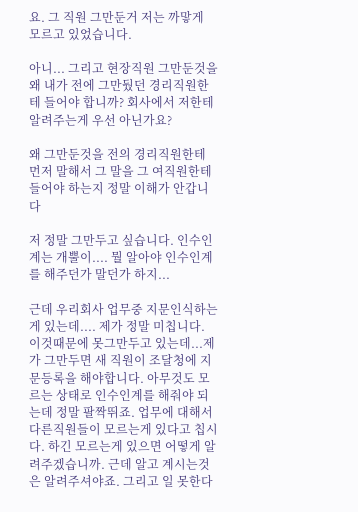요. 그 직원 그만둔거 저는 까맣게 모르고 있었습니다.

아니... 그리고 현장직원 그만둔것을 왜 내가 전에 그만뒀던 경리직원한테 들어야 합니까? 회사에서 저한테 알려주는게 우선 아닌가요?

왜 그만둔것을 전의 경리직원한테 먼저 말해서 그 말을 그 여직원한테 들어야 하는지 정말 이해가 안갑니다

저 정말 그만두고 싶습니다. 인수인계는 개뿔이.... 뭘 알아야 인수인계를 해주던가 말던가 하지...

근데 우리회사 업무중 지문인식하는게 있는데.... 제가 정말 미칩니다. 이것때문에 못그만두고 있는데...제가 그만두면 새 직원이 조달청에 지문등록을 해야합니다. 아무것도 모르는 상태로 인수인계를 해줘야 되는데 정말 팔짝뛰죠. 업무에 대해서 다른직원들이 모르는게 있다고 칩시다. 하긴 모르는게 있으면 어떻게 알려주겠습니까. 근데 알고 계시는것은 알려주셔야죠. 그리고 일 못한다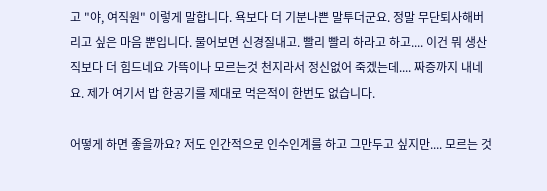고 "야, 여직원" 이렇게 말합니다. 욕보다 더 기분나쁜 말투더군요. 정말 무단퇴사해버리고 싶은 마음 뿐입니다. 물어보면 신경질내고. 빨리 빨리 하라고 하고.... 이건 뭐 생산직보다 더 힘드네요 가뜩이나 모르는것 천지라서 정신없어 죽겠는데.... 짜증까지 내네요. 제가 여기서 밥 한공기를 제대로 먹은적이 한번도 없습니다.

어떻게 하면 좋을까요? 저도 인간적으로 인수인계를 하고 그만두고 싶지만.... 모르는 것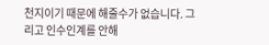천지이기 때문에 해줄수가 없습니다. 그리고 인수인계를 안해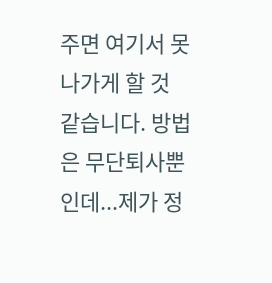주면 여기서 못나가게 할 것 같습니다. 방법은 무단퇴사뿐인데...제가 정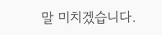말 미치겠습니다.